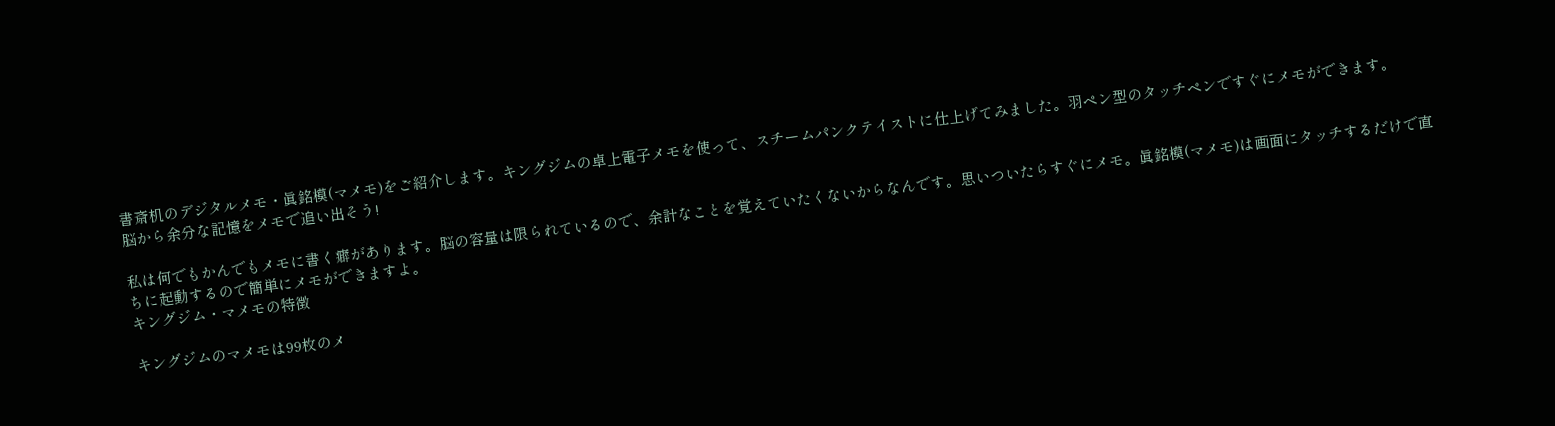書斎机のデジタルメモ・眞銘模(マメモ)をご紹介します。キングジムの卓上電子メモを使って、スチームパンクテイストに仕上げてみました。羽ペン型のタッチペンですぐにメモができます。
脳から余分な記憶をメモで追い出そう!

私は何でもかんでもメモに書く癖があります。脳の容量は限られているので、余計なことを覚えていたくないからなんです。思いついたらすぐにメモ。眞銘模(マメモ)は画面にタッチするだけで直ちに起動するので簡単にメモができますよ。
キングジム・マメモの特徴

キングジムのマメモは99枚のメ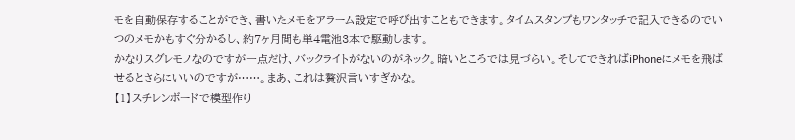モを自動保存することができ、書いたメモをアラーム設定で呼び出すこともできます。タイムスタンプもワンタッチで記入できるのでいつのメモかもすぐ分かるし、約7ヶ月間も単4電池3本で駆動します。
かなりスグレモノなのですが一点だけ、バックライトがないのがネック。暗いところでは見づらい。そしてできればiPhoneにメモを飛ばせるとさらにいいのですが……。まあ、これは贅沢言いすぎかな。
【1】スチレンボードで模型作り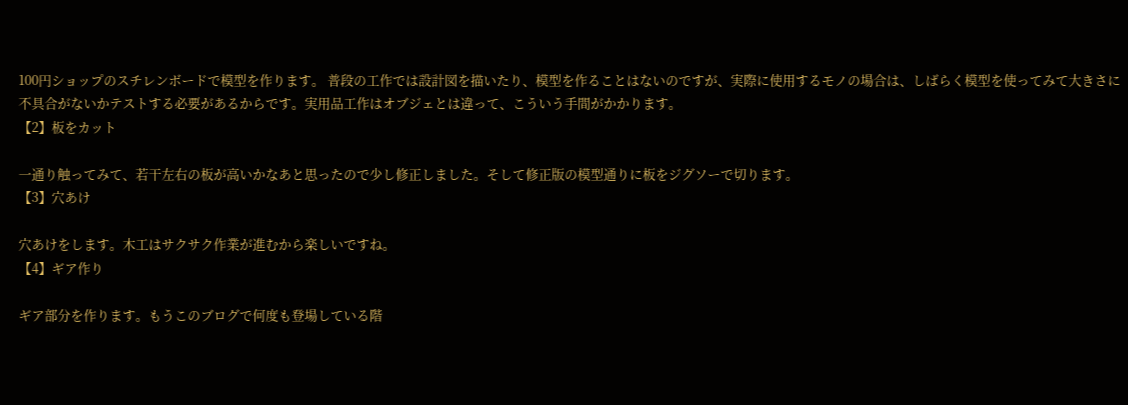100円ショップのスチレンボードで模型を作ります。 普段の工作では設計図を描いたり、模型を作ることはないのですが、実際に使用するモノの場合は、しばらく模型を使ってみて大きさに不具合がないかテストする必要があるからです。実用品工作はオブジェとは違って、こういう手間がかかります。
【2】板をカット

一通り触ってみて、若干左右の板が高いかなあと思ったので少し修正しました。そして修正版の模型通りに板をジグソーで切ります。
【3】穴あけ

穴あけをします。木工はサクサク作業が進むから楽しいですね。
【4】ギア作り

ギア部分を作ります。もうこのブログで何度も登場している階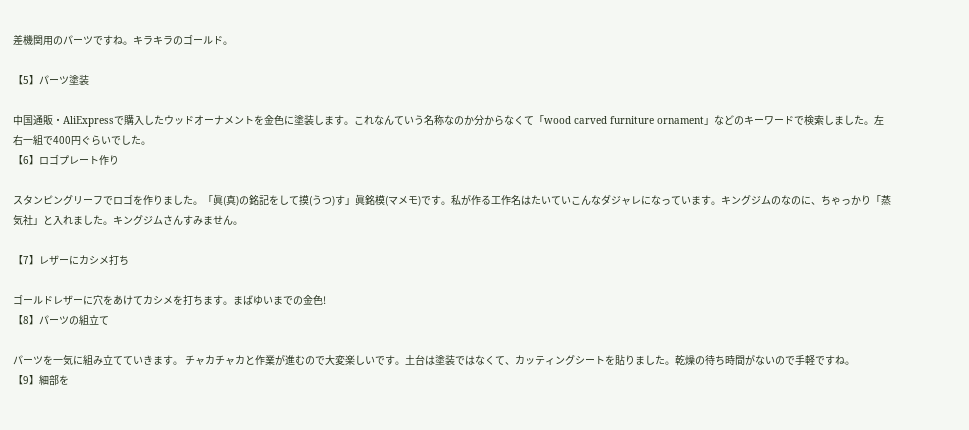差機関用のパーツですね。キラキラのゴールド。

【5】パーツ塗装

中国通販・AliExpressで購入したウッドオーナメントを金色に塗装します。これなんていう名称なのか分からなくて「wood carved furniture ornament」などのキーワードで検索しました。左右一組で400円ぐらいでした。
【6】ロゴプレート作り

スタンピングリーフでロゴを作りました。「眞(真)の銘記をして摸(うつ)す」眞銘模(マメモ)です。私が作る工作名はたいていこんなダジャレになっています。キングジムのなのに、ちゃっかり「蒸気社」と入れました。キングジムさんすみません。

【7】レザーにカシメ打ち

ゴールドレザーに穴をあけてカシメを打ちます。まばゆいまでの金色!
【8】パーツの組立て

パーツを一気に組み立てていきます。 チャカチャカと作業が進むので大変楽しいです。土台は塗装ではなくて、カッティングシートを貼りました。乾燥の待ち時間がないので手軽ですね。
【9】細部を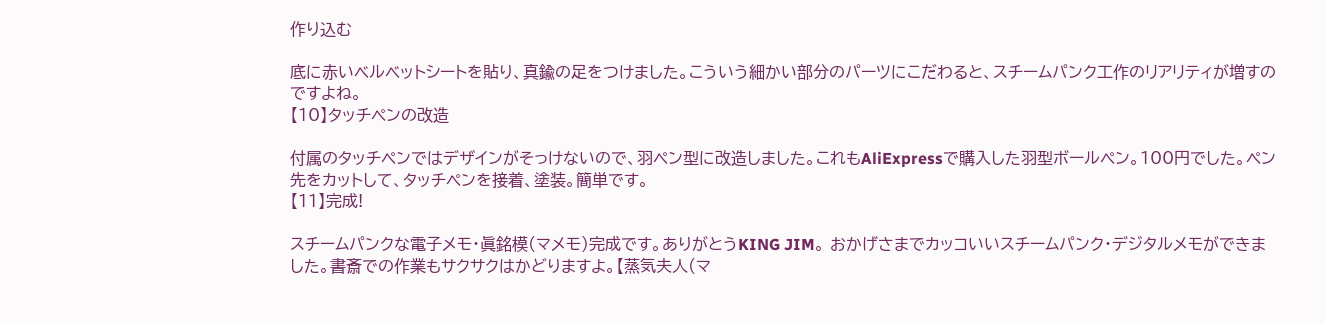作り込む

底に赤いベルベットシートを貼り、真鍮の足をつけました。こういう細かい部分のパーツにこだわると、スチームパンク工作のリアリティが増すのですよね。
【10】タッチペンの改造

付属のタッチペンではデザインがそっけないので、羽ペン型に改造しました。これもAliExpressで購入した羽型ボールペン。100円でした。ペン先をカットして、タッチペンを接着、塗装。簡単です。
【11】完成!

スチームパンクな電子メモ・眞銘模(マメモ)完成です。ありがとうKING JIM。 おかげさまでカッコいいスチームパンク・デジタルメモができました。書斎での作業もサクサクはかどりますよ。【蒸気夫人(マ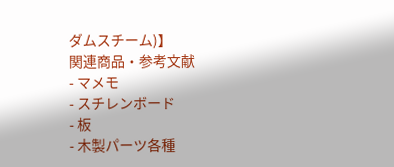ダムスチーム)】
関連商品・参考文献
- マメモ
- スチレンボード
- 板
- 木製パーツ各種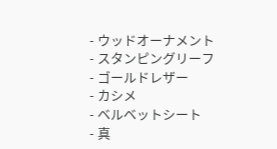- ウッドオーナメント
- スタンピングリーフ
- ゴールドレザー
- カシメ
- ベルベットシート
- 真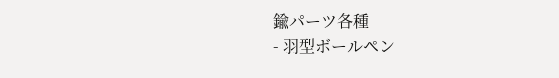鍮パーツ各種
- 羽型ボールペン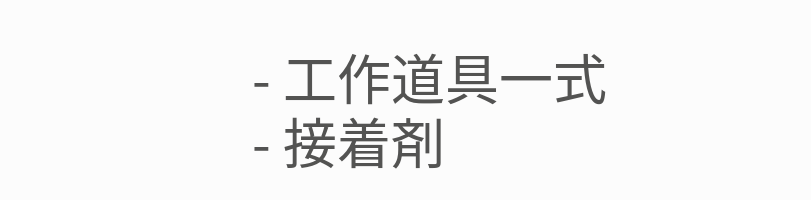- 工作道具一式
- 接着剤